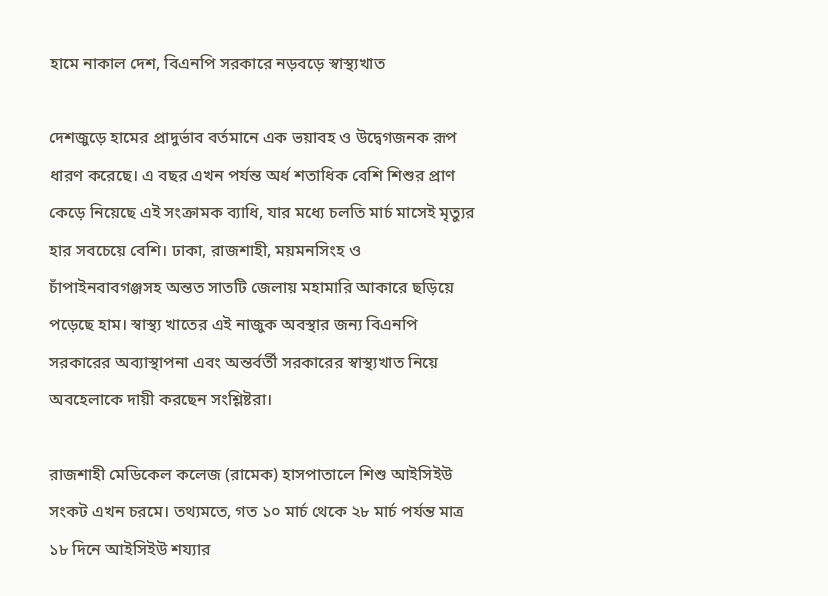হামে নাকাল দেশ, বিএনপি সরকারে নড়বড়ে স্বাস্থ্যখাত

দেশজুড়ে হামের প্রাদুর্ভাব বর্তমানে এক ভয়াবহ ও উদ্বেগজনক রূপ ধারণ করেছে। এ বছর এখন পর্যন্ত অর্ধ শতাধিক বেশি শিশুর প্রাণ কেড়ে নিয়েছে এই সংক্রামক ব্যাধি, যার মধ্যে চলতি মার্চ মাসেই মৃত্যুর হার সবচেয়ে বেশি। ঢাকা, রাজশাহী, ময়মনসিংহ ও চাঁপাইনবাবগঞ্জসহ অন্তত সাতটি জেলায় মহামারি আকারে ছড়িয়ে পড়েছে হাম। স্বাস্থ্য খাতের এই নাজুক অবস্থার জন্য বিএনপি সরকারের অব্যাস্থাপনা এবং অন্তর্বর্তী সরকারের স্বাস্থ্যখাত নিয়ে অবহেলাকে দায়ী করছেন সংশ্লিষ্টরা।

রাজশাহী মেডিকেল কলেজ (রামেক) হাসপাতালে শিশু আইসিইউ সংকট এখন চরমে। তথ্যমতে, গত ১০ মার্চ থেকে ২৮ মার্চ পর্যন্ত মাত্র ১৮ দিনে আইসিইউ শয্যার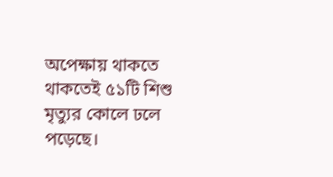অপেক্ষায় থাকতে থাকতেই ৫১টি শিশু মৃত্যুর কোলে ঢলে পড়েছে।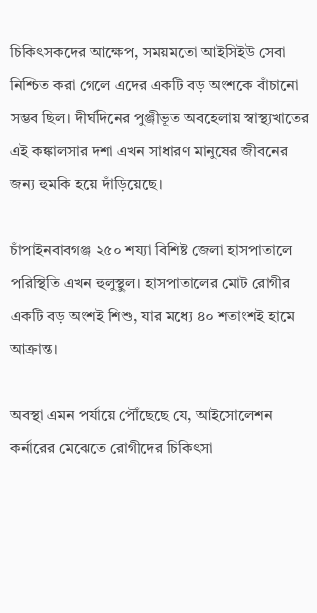চিকিৎসকদের আক্ষেপ, সময়মতো আইসিইউ সেবা নিশ্চিত করা গেলে এদের একটি বড় অংশকে বাঁচানো সম্ভব ছিল। দীর্ঘদিনের পুঞ্জীভূত অবহেলায় স্বাস্থ্যখাতের এই কঙ্কালসার দশা এখন সাধারণ মানুষের জীবনের জন্য হুমকি হয়ে দাঁড়িয়েছে।

চাঁপাইনবাবগঞ্জ ২৫০ শয্যা বিশিষ্ট জেলা হাসপাতালে পরিস্থিতি এখন হুলুস্থুল। হাসপাতালের মোট রোগীর একটি বড় অংশই শিশু, যার মধ্যে ৪০ শতাংশই হামে আক্রান্ত।

অবস্থা এমন পর্যায়ে পৌঁছেছে যে, আইসোলেশন কর্নারের মেঝেতে রোগীদের চিকিৎসা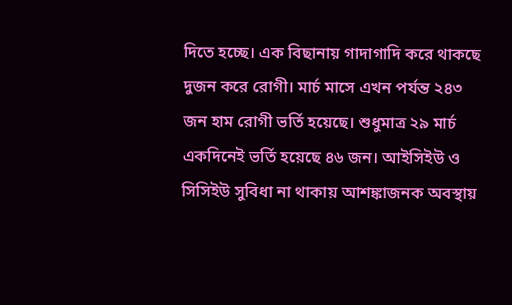দিতে হচ্ছে। এক বিছানায় গাদাগাদি করে থাকছে দুজন করে রোগী। মার্চ মাসে এখন পর্যন্ত ২৪৩ জন হাম রোগী ভর্তি হয়েছে। শুধুমাত্র ২৯ মার্চ একদিনেই ভর্তি হয়েছে ৪৬ জন। আইসিইউ ও সিসিইউ সুবিধা না থাকায় আশঙ্কাজনক অবস্থায়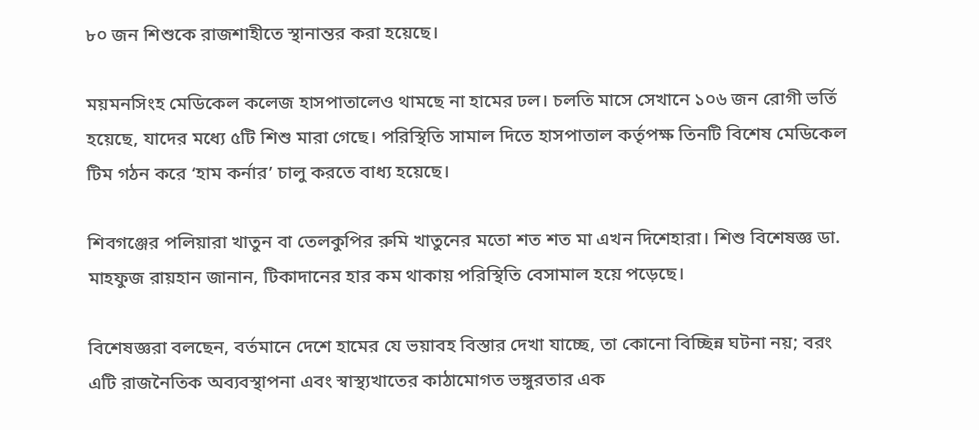৮০ জন শিশুকে রাজশাহীতে স্থানান্তর করা হয়েছে।

ময়মনসিংহ মেডিকেল কলেজ হাসপাতালেও থামছে না হামের ঢল। চলতি মাসে সেখানে ১০৬ জন রোগী ভর্তি হয়েছে, যাদের মধ্যে ৫টি শিশু মারা গেছে। পরিস্থিতি সামাল দিতে হাসপাতাল কর্তৃপক্ষ তিনটি বিশেষ মেডিকেল টিম গঠন করে ‘হাম কর্নার’ চালু করতে বাধ্য হয়েছে।

শিবগঞ্জের পলিয়ারা খাতুন বা তেলকুপির রুমি খাতুনের মতো শত শত মা এখন দিশেহারা। শিশু বিশেষজ্ঞ ডা. মাহফুজ রায়হান জানান, টিকাদানের হার কম থাকায় পরিস্থিতি বেসামাল হয়ে পড়েছে।

বিশেষজ্ঞরা বলছেন, বর্তমানে দেশে হামের যে ভয়াবহ বিস্তার দেখা যাচ্ছে, তা কোনো বিচ্ছিন্ন ঘটনা নয়; বরং এটি রাজনৈতিক অব্যবস্থাপনা এবং স্বাস্থ্যখাতের কাঠামোগত ভঙ্গুরতার এক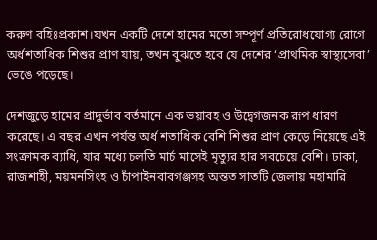করুণ বহিঃপ্রকাশ।যখন একটি দেশে হামের মতো সম্পূর্ণ প্রতিরোধযোগ্য রোগে অর্ধশতাধিক শিশুর প্রাণ যায়, তখন বুঝতে হবে যে দেশের ‘প্রাথমিক স্বাস্থ্যসেবা’ ভেঙে পড়েছে।

দেশজুড়ে হামের প্রাদুর্ভাব বর্তমানে এক ভয়াবহ ও উদ্বেগজনক রূপ ধারণ করেছে। এ বছর এখন পর্যন্ত অর্ধ শতাধিক বেশি শিশুর প্রাণ কেড়ে নিয়েছে এই সংক্রামক ব্যাধি, যার মধ্যে চলতি মার্চ মাসেই মৃত্যুর হার সবচেয়ে বেশি। ঢাকা, রাজশাহী, ময়মনসিংহ ও চাঁপাইনবাবগঞ্জসহ অন্তত সাতটি জেলায় মহামারি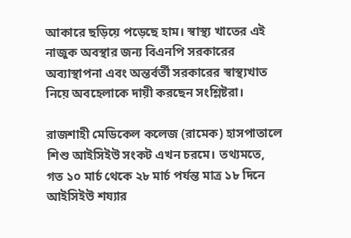আকারে ছড়িয়ে পড়েছে হাম। স্বাস্থ্য খাতের এই নাজুক অবস্থার জন্য বিএনপি সরকারের অব্যাস্থাপনা এবং অন্তর্বর্তী সরকারের স্বাস্থ্যখাত নিয়ে অবহেলাকে দায়ী করছেন সংশ্লিষ্টরা।

রাজশাহী মেডিকেল কলেজ (রামেক) হাসপাতালে শিশু আইসিইউ সংকট এখন চরমে। তথ্যমতে, গত ১০ মার্চ থেকে ২৮ মার্চ পর্যন্ত মাত্র ১৮ দিনে আইসিইউ শয্যার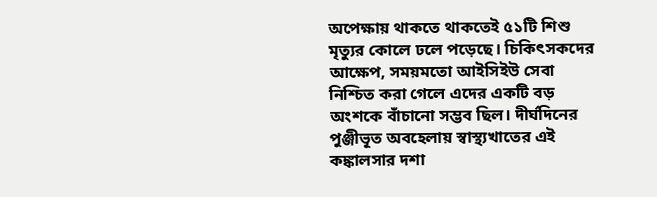অপেক্ষায় থাকতে থাকতেই ৫১টি শিশু মৃত্যুর কোলে ঢলে পড়েছে। চিকিৎসকদের আক্ষেপ, সময়মতো আইসিইউ সেবা নিশ্চিত করা গেলে এদের একটি বড় অংশকে বাঁচানো সম্ভব ছিল। দীর্ঘদিনের পুঞ্জীভূত অবহেলায় স্বাস্থ্যখাতের এই কঙ্কালসার দশা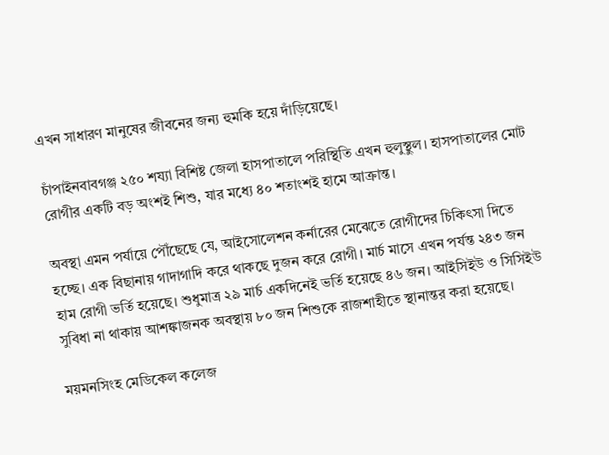এখন সাধারণ মানুষের জীবনের জন্য হুমকি হয়ে দাঁড়িয়েছে।

চাঁপাইনবাবগঞ্জ ২৫০ শয্যা বিশিষ্ট জেলা হাসপাতালে পরিস্থিতি এখন হুলুস্থুল। হাসপাতালের মোট রোগীর একটি বড় অংশই শিশু, যার মধ্যে ৪০ শতাংশই হামে আক্রান্ত।

অবস্থা এমন পর্যায়ে পৌঁছেছে যে, আইসোলেশন কর্নারের মেঝেতে রোগীদের চিকিৎসা দিতে হচ্ছে। এক বিছানায় গাদাগাদি করে থাকছে দুজন করে রোগী। মার্চ মাসে এখন পর্যন্ত ২৪৩ জন হাম রোগী ভর্তি হয়েছে। শুধুমাত্র ২৯ মার্চ একদিনেই ভর্তি হয়েছে ৪৬ জন। আইসিইউ ও সিসিইউ সুবিধা না থাকায় আশঙ্কাজনক অবস্থায় ৮০ জন শিশুকে রাজশাহীতে স্থানান্তর করা হয়েছে।

ময়মনসিংহ মেডিকেল কলেজ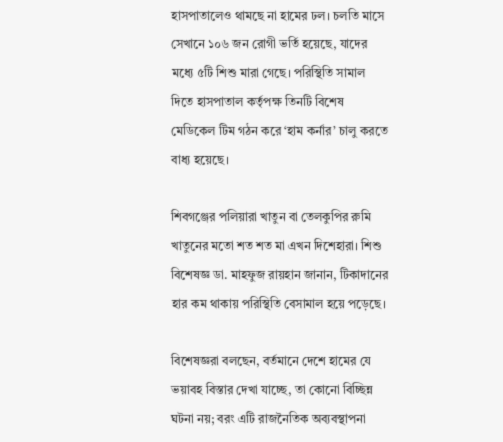হাসপাতালেও থামছে না হামের ঢল। চলতি মাসে সেখানে ১০৬ জন রোগী ভর্তি হয়েছে, যাদের মধ্যে ৫টি শিশু মারা গেছে। পরিস্থিতি সামাল দিতে হাসপাতাল কর্তৃপক্ষ তিনটি বিশেষ মেডিকেল টিম গঠন করে ‘হাম কর্নার’ চালু করতে বাধ্য হয়েছে।

শিবগঞ্জের পলিয়ারা খাতুন বা তেলকুপির রুমি খাতুনের মতো শত শত মা এখন দিশেহারা। শিশু বিশেষজ্ঞ ডা. মাহফুজ রায়হান জানান, টিকাদানের হার কম থাকায় পরিস্থিতি বেসামাল হয়ে পড়েছে।

বিশেষজ্ঞরা বলছেন, বর্তমানে দেশে হামের যে ভয়াবহ বিস্তার দেখা যাচ্ছে, তা কোনো বিচ্ছিন্ন ঘটনা নয়; বরং এটি রাজনৈতিক অব্যবস্থাপনা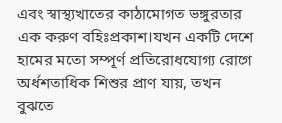এবং স্বাস্থ্যখাতের কাঠামোগত ভঙ্গুরতার এক করুণ বহিঃপ্রকাশ।যখন একটি দেশে হামের মতো সম্পূর্ণ প্রতিরোধযোগ্য রোগে অর্ধশতাধিক শিশুর প্রাণ যায়, তখন বুঝতে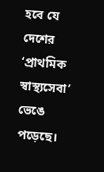হবে যে দেশের ‘প্রাথমিক স্বাস্থ্যসেবা’ ভেঙে পড়েছে।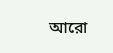আরো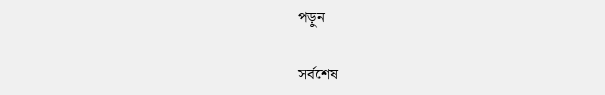পড়ুন

সর্বশেষ